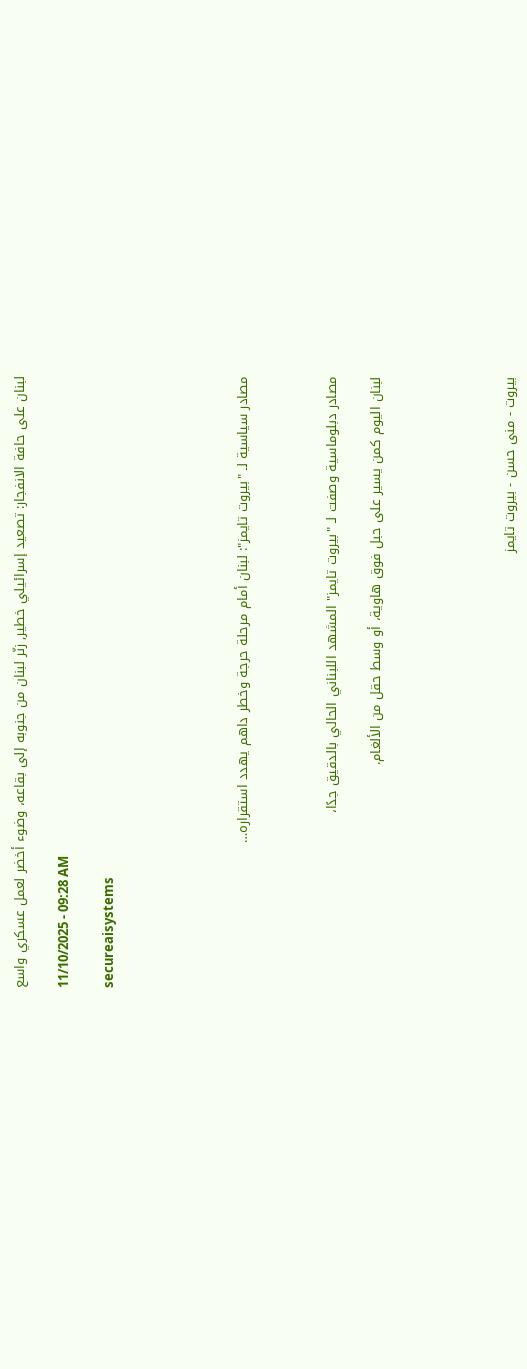لبنان على حافة الانفجار: تصعيد إسرائيلي خطير, زنّر لبنان من جنوبه إلى بقاعه، وضوء أخضر لعمل عسكري واسع

11/10/2025 - 09:28 AM

secureaisystems





مصادر سياسية لـ "بيروت تايمز": لبنان أمام مرحلة حرجة وخطر داهم يهدد استقراره…



مصادر دبلوماسية وصفت لـ "بيروت تايمز" المشهد اللبناني الحالي بالدقيق جدًا،

لبنان اليوم كمن يسير على حبل فوق هاوية، أو وسط حقل من الألغام.





بيروت - منى حسن - بيروت تايمز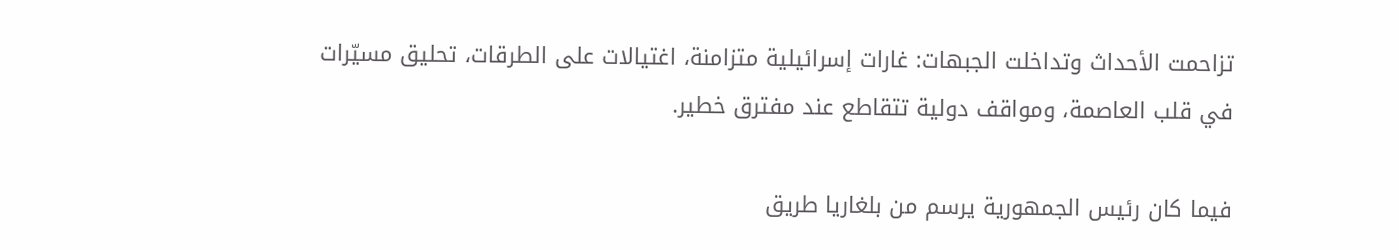تزاحمت الأحداث وتداخلت الجبهات: غارات إسرائيلية متزامنة، اغتيالات على الطرقات، تحليق مسيّرات في قلب العاصمة، ومواقف دولية تتقاطع عند مفترق خطير.

فيما كان رئيس الجمهورية يرسم من بلغاريا طريق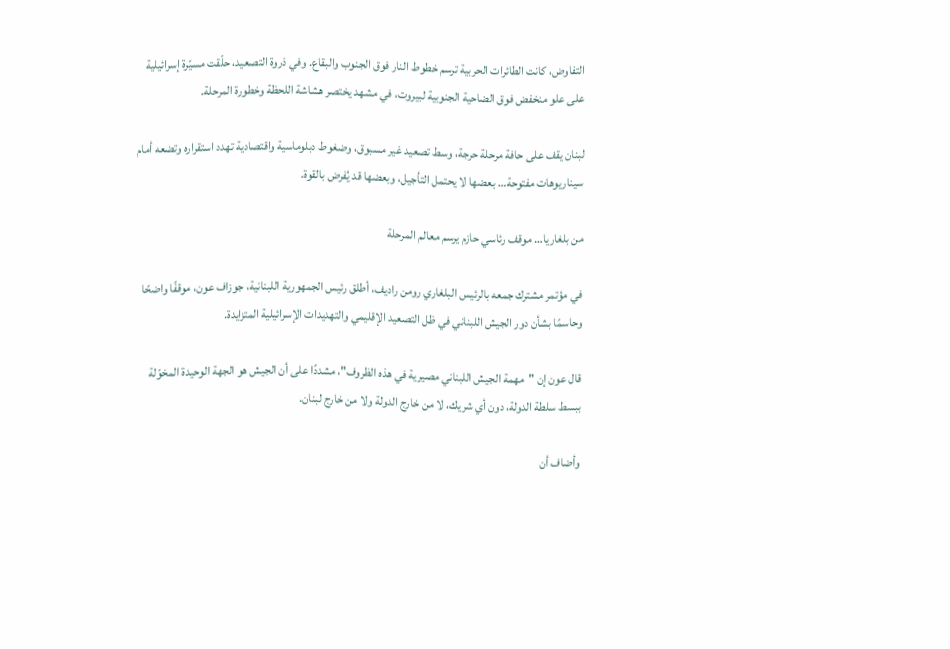التفاوض، كانت الطائرات الحربية ترسم خطوط النار فوق الجنوب والبقاع. وفي ذروة التصعيد، حلّقت مسيّرة إسرائيلية على علو منخفض فوق الضاحية الجنوبية لبيروت، في مشهد يختصر هشاشة اللحظة وخطورة المرحلة.

لبنان يقف على حافة مرحلة حرجة، وسط تصعيد غير مسبوق، وضغوط دبلوماسية واقتصادية تهدد استقراره وتضعه أمام سيناريوهات مفتوحة… بعضها لا يحتمل التأجيل، وبعضها قد يُفرض بالقوة.

من بلغاريا… موقف رئاسي حازم يرسم معالم المرحلة

في مؤتمر مشترك جمعه بالرئيس البلغاري رومن راديف، أطلق رئيس الجمهورية اللبنانية، جوزاف عون، موقفًا واضحًا وحاسمًا بشأن دور الجيش اللبناني في ظل التصعيد الإقليمي والتهديدات الإسرائيلية المتزايدة.

قال عون إن "مهمة الجيش اللبناني مصيرية في هذه الظروف"، مشددًا على أن الجيش هو الجهة الوحيدة المخوّلة ببسط سلطة الدولة، دون أي شريك، لا من خارج الدولة ولا من خارج لبنان.

وأضاف أن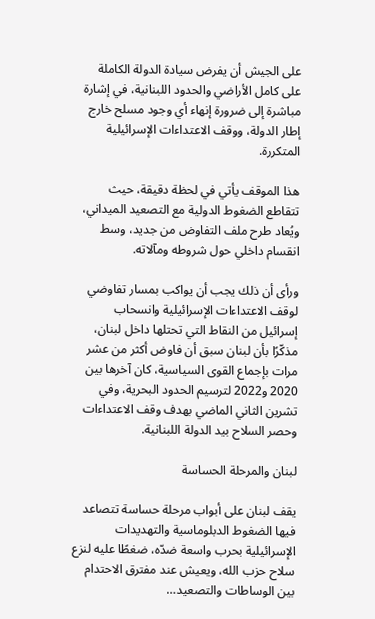على الجيش أن يفرض سيادة الدولة الكاملة على كامل الأراضي والحدود اللبنانية، في إشارة مباشرة إلى ضرورة إنهاء أي وجود مسلح خارج إطار الدولة، ووقف الاعتداءات الإسرائيلية المتكررة.

هذا الموقف يأتي في لحظة دقيقة، حيث تتقاطع الضغوط الدولية مع التصعيد الميداني، ويُعاد طرح ملف التفاوض من جديد، وسط انقسام داخلي حول شروطه ومآلاته.

ورأى أن ذلك يجب أن يواكب بمسار تفاوضي لوقف الاعتداءات الإسرائيلية وانسحاب إسرائيل من النقاط التي تحتلها داخل لبنان، مذكّرًا بأن لبنان سبق أن فاوض أكثر من عشر مرات بإجماع القوى السياسية، كان آخرها بين 2020 و2022 لترسيم الحدود البحرية، وفي تشرين الثاني الماضي بهدف وقف الاعتداءات وحصر السلاح بيد الدولة اللبنانية.

لبنان والمرحلة الحساسة

يقف لبنان على أبواب مرحلة حساسة تتصاعد فيها الضغوط الدبلوماسية والتهديدات الإسرائيلية بحرب واسعة ضدّه، ضغطًا عليه لنزع سلاح حزب الله، ويعيش عند مفترق الاحتدام بين الوساطات والتصعيد…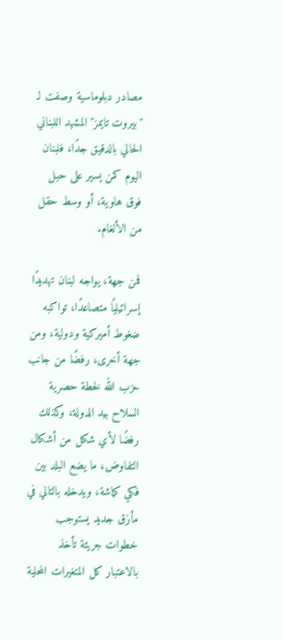مصادر دبلوماسية وصفت لـ "بيروت تايمز" المشهد اللبناني الحالي بالدقيق جدًا، فلبنان اليوم كمن يسير على حبل فوق هاوية، أو وسط حقل من الألغام.

فمن جهة، يواجه لبنان تهديدًا إسرائيليًا متصاعدًا، تواكبه ضغوط أميركية ودولية، ومن جهة أخرى، رفضًا من جانب حزب الله لخطة حصرية السلاح بيد الدولة، وكذلك رفضًا لأي شكل من أشكال التفاوض، ما يضع البلد بين فكي كماشة، ويدخله بالتالي في مأزق جديد يستوجب خطوات جريئة تأخذ بالاعتبار كل المتغيرات المحلية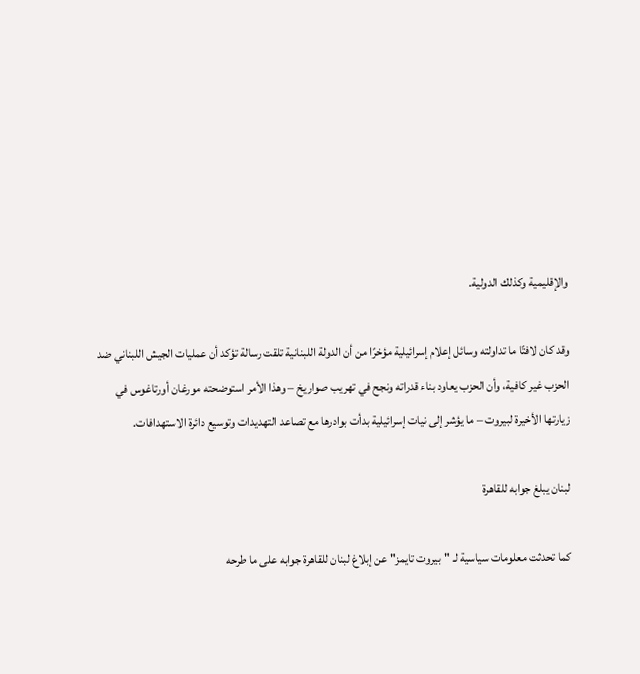والإقليمية وكذلك الدولية.

وقد كان لافتًا ما تداولته وسائل إعلام إسرائيلية مؤخرًا من أن الدولة اللبنانية تلقت رسالة تؤكد أن عمليات الجيش اللبناني ضد الحزب غير كافية، وأن الحزب يعاود بناء قدراته ونجح في تهريب صواريخ – وهذا الأمر استوضحته مورغان أورتاغوس في زيارتها الأخيرة لبيروت – ما يؤشر إلى نيات إسرائيلية بدأت بوادرها مع تصاعد التهديدات وتوسيع دائرة الاستهدافات.

لبنان يبلغ جوابه للقاهرة

كما تحدثت معلومات سياسية لـ "بيروت تايمز" عن إبلاغ لبنان للقاهرة جوابه على ما طرحه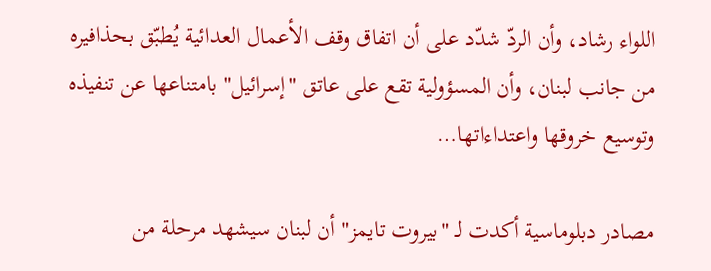اللواء رشاد، وأن الردّ شدّد على أن اتفاق وقف الأعمال العدائية يُطبّق بحذافيره من جانب لبنان، وأن المسؤولية تقع على عاتق "إسرائيل" بامتناعها عن تنفيذه وتوسيع خروقها واعتداءاتها…

مصادر دبلوماسية أكدت لـ "بيروت تايمز" أن لبنان سيشهد مرحلة من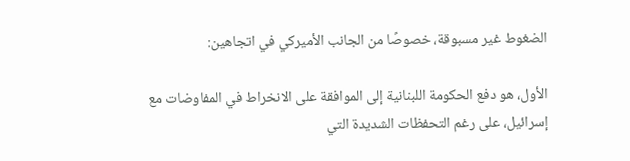الضغوط غير مسبوقة، خصوصًا من الجانب الأميركي في اتجاهين:

الأول، هو دفع الحكومة اللبنانية إلى الموافقة على الانخراط في المفاوضات مع إسرائيل، على رغم التحفظات الشديدة التي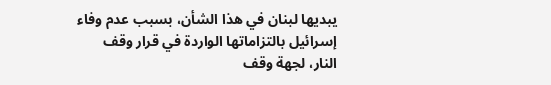يبديها لبنان في هذا الشأن، بسبب عدم وفاء إسرائيل بالتزاماتها الواردة في قرار وقف النار، لجهة وقف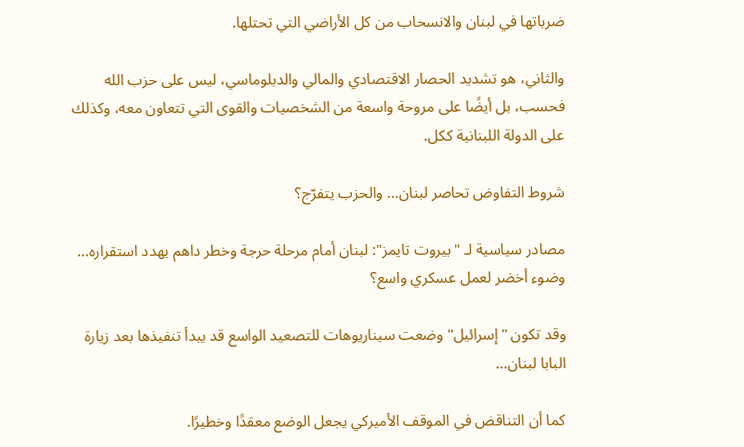ضرباتها في لبنان والانسحاب من كل الأراضي التي تحتلها.

والثاني، هو تشديد الحصار الاقتصادي والمالي والدبلوماسي، ليس على حزب الله فحسب، بل أيضًا على مروحة واسعة من الشخصيات والقوى التي تتعاون معه، وكذلك على الدولة اللبنانية ككل.

شروط التفاوض تحاصر لبنان… والحزب يتفرّج؟

مصادر سياسية لـ "بيروت تايمز": لبنان أمام مرحلة حرجة وخطر داهم يهدد استقراره… وضوء أخضر لعمل عسكري واسع؟

وقد تكون "إسرائيل" وضعت سيناريوهات للتصعيد الواسع قد يبدأ تنفيذها بعد زيارة البابا لبنان…

كما أن التناقض في الموقف الأميركي يجعل الوضع معقدًا وخطيرًا.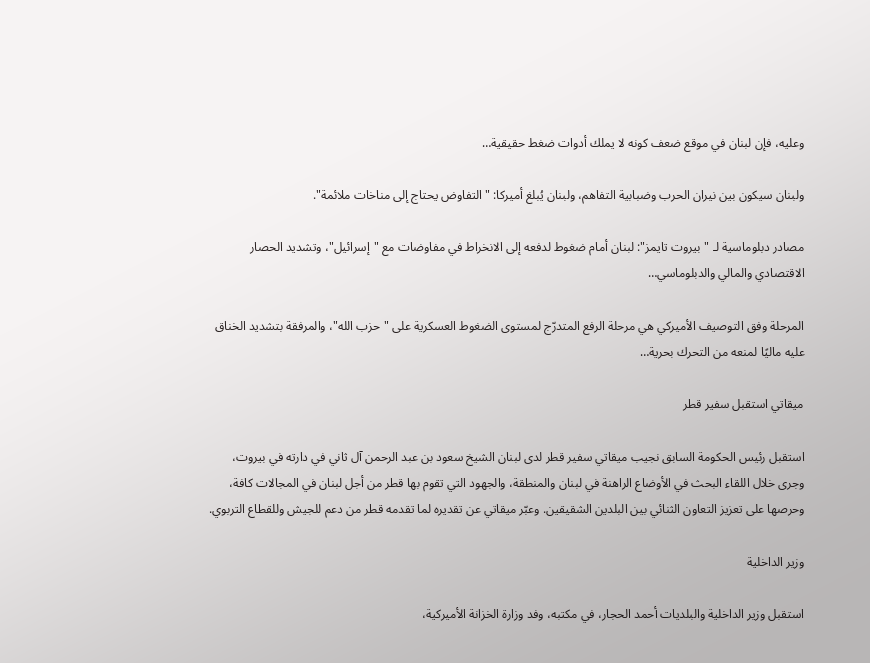وعليه، فإن لبنان في موقع ضعف كونه لا يملك أدوات ضغط حقيقية…

ولبنان سيكون بين نيران الحرب وضبابية التفاهم، ولبنان يُبلغ أميركا: "التفاوض يحتاج إلى مناخات ملائمة".

مصادر دبلوماسية لـ "بيروت تايمز": لبنان أمام ضغوط لدفعه إلى الانخراط في مفاوضات مع "إسرائيل"، وتشديد الحصار الاقتصادي والمالي والدبلوماسي…

المرحلة وفق التوصيف الأميركي هي مرحلة الرفع المتدرّج لمستوى الضغوط العسكرية على "حزب الله"، والمرفقة بتشديد الخناق عليه ماليًا لمنعه من التحرك بحرية…

ميقاتي استقبل سفير قطر

استقبل رئيس الحكومة السابق نجيب ميقاتي سفير قطر لدى لبنان الشيخ سعود بن عبد الرحمن آل ثاني في دارته في بيروت، وجرى خلال اللقاء البحث في الأوضاع الراهنة في لبنان والمنطقة، والجهود التي تقوم بها قطر من أجل لبنان في المجالات كافة، وحرصها على تعزيز التعاون الثنائي بين البلدين الشقيقين. وعبّر ميقاتي عن تقديره لما تقدمه قطر من دعم للجيش وللقطاع التربوي.

وزير الداخلية

استقبل وزير الداخلية والبلديات أحمد الحجار، في مكتبه، وفد وزارة الخزانة الأميركية،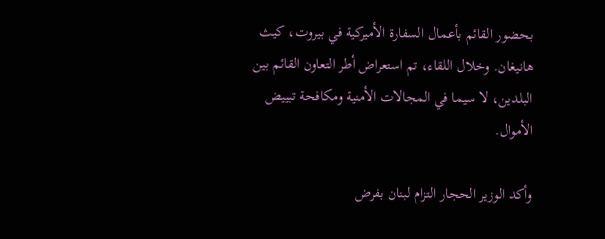بحضور القائم بأعمال السفارة الأميركية في بيروت، كيث هانيغان. وخلال اللقاء، تم استعراض أطر التعاون القائم بين البلدين، لا سيما في المجالات الأمنية ومكافحة تبييض الأموال.

وأكد الوزير الحجار التزام لبنان بفرض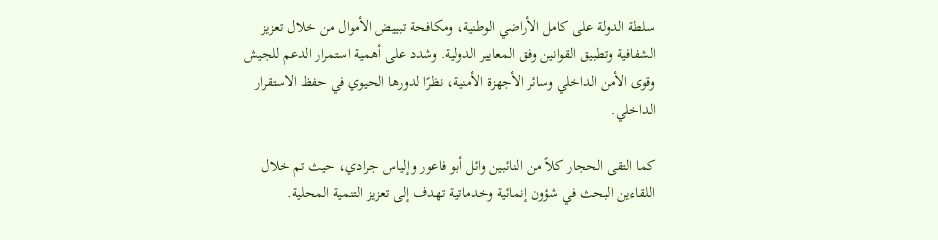سلطة الدولة على كامل الأراضي الوطنية، ومكافحة تبييض الأموال من خلال تعزيز الشفافية وتطبيق القوانين وفق المعايير الدولية. وشدد على أهمية استمرار الدعم للجيش وقوى الأمن الداخلي وسائر الأجهزة الأمنية، نظرًا لدورها الحيوي في حفظ الاستقرار الداخلي.

كما التقى الحجار كلاً من النائبين وائل أبو فاعور وإلياس جرادي، حيث تم خلال اللقاءين البحث في شؤون إنمائية وخدماتية تهدف إلى تعزيز التنمية المحلية.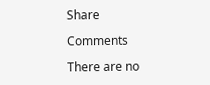Share

Comments

There are no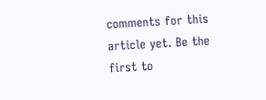comments for this article yet. Be the first to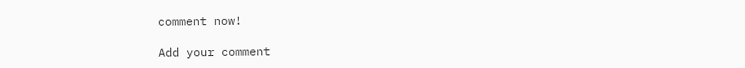comment now!

Add your comment